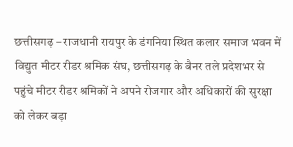छत्तीसगढ़ – राजधानी रायपुर के डंगनिया स्थित कलार समाज भवन में विद्युत मीटर रीडर श्रमिक संघ, छत्तीसगढ़ के बैनर तले प्रदेशभर से पहुंचे मीटर रीडर श्रमिकों ने अपने रोजगार और अधिकारों की सुरक्षा को लेकर बड़ा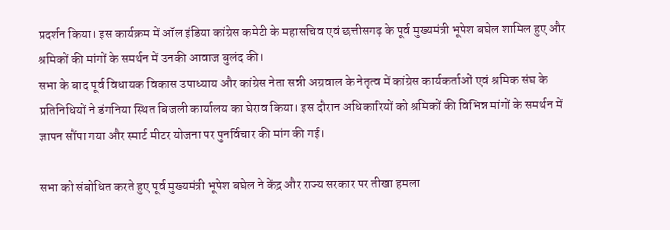प्रदर्शन किया। इस कार्यक्रम में ऑल इंडिया कांग्रेस कमेटी के महासचिव एवं छत्तीसगढ़ के पूर्व मुख्यमंत्री भूपेश बघेल शामिल हुए और श्रमिकों की मांगों के समर्थन में उनकी आवाज बुलंद की।
सभा के बाद पूर्व विधायक विकास उपाध्याय और कांग्रेस नेता सन्नी अग्रवाल के नेतृत्व में कांग्रेस कार्यकर्ताओं एवं श्रमिक संघ के प्रतिनिधियों ने डंगनिया स्थित बिजली कार्यालय का घेराव किया। इस दौरान अधिकारियों को श्रमिकों की विभिन्न मांगों के समर्थन में ज्ञापन सौंपा गया और स्मार्ट मीटर योजना पर पुनर्विचार की मांग की गई।

सभा को संबोधित करते हुए पूर्व मुख्यमंत्री भूपेश बघेल ने केंद्र और राज्य सरकार पर तीखा हमला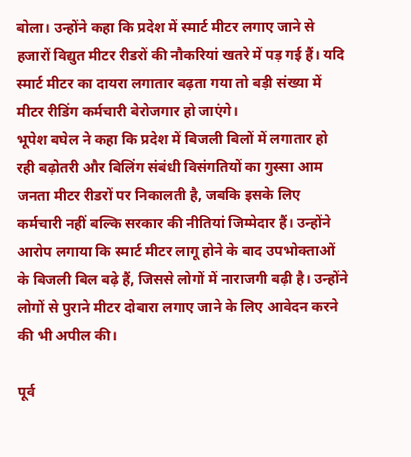बोला। उन्होंने कहा कि प्रदेश में स्मार्ट मीटर लगाए जाने से हजारों विद्युत मीटर रीडरों की नौकरियां खतरे में पड़ गई हैं। यदि स्मार्ट मीटर का दायरा लगातार बढ़ता गया तो बड़ी संख्या में मीटर रीडिंग कर्मचारी बेरोजगार हो जाएंगे।
भूपेश बघेल ने कहा कि प्रदेश में बिजली बिलों में लगातार हो रही बढ़ोतरी और बिलिंग संबंधी विसंगतियों का गुस्सा आम जनता मीटर रीडरों पर निकालती है, जबकि इसके लिए कर्मचारी नहीं बल्कि सरकार की नीतियां जिम्मेदार हैं। उन्होंने आरोप लगाया कि स्मार्ट मीटर लागू होने के बाद उपभोक्ताओं के बिजली बिल बढ़े हैं, जिससे लोगों में नाराजगी बढ़ी है। उन्होंने लोगों से पुराने मीटर दोबारा लगाए जाने के लिए आवेदन करने की भी अपील की।

पूर्व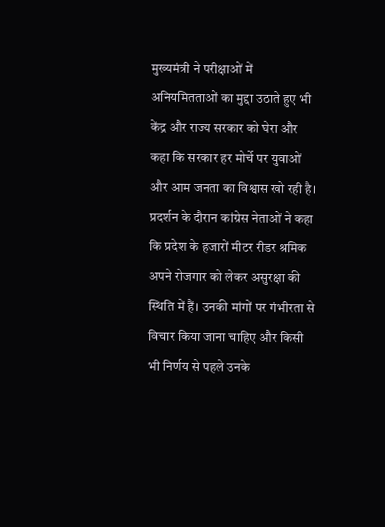मुख्यमंत्री ने परीक्षाओं में अनियमितताओं का मुद्दा उठाते हुए भी केंद्र और राज्य सरकार को घेरा और कहा कि सरकार हर मोर्चे पर युवाओं और आम जनता का विश्वास खो रही है।
प्रदर्शन के दौरान कांग्रेस नेताओं ने कहा कि प्रदेश के हजारों मीटर रीडर श्रमिक अपने रोजगार को लेकर असुरक्षा की स्थिति में हैं। उनकी मांगों पर गंभीरता से विचार किया जाना चाहिए और किसी भी निर्णय से पहले उनके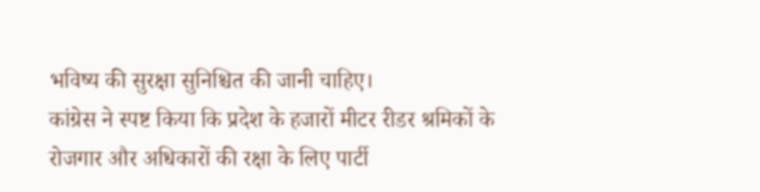भविष्य की सुरक्षा सुनिश्चित की जानी चाहिए।
कांग्रेस ने स्पष्ट किया कि प्रदेश के हजारों मीटर रीडर श्रमिकों के रोजगार और अधिकारों की रक्षा के लिए पार्टी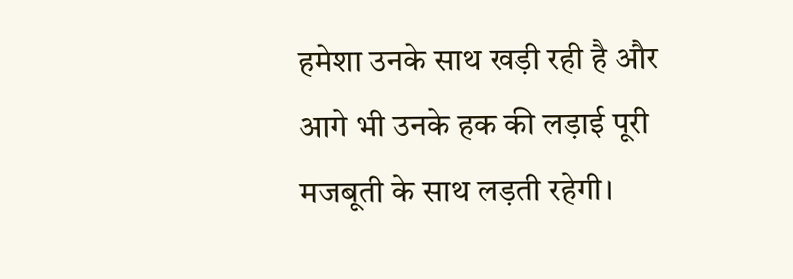हमेशा उनके साथ खड़ी रही है और आगे भी उनके हक की लड़ाई पूरी मजबूती के साथ लड़ती रहेगी।